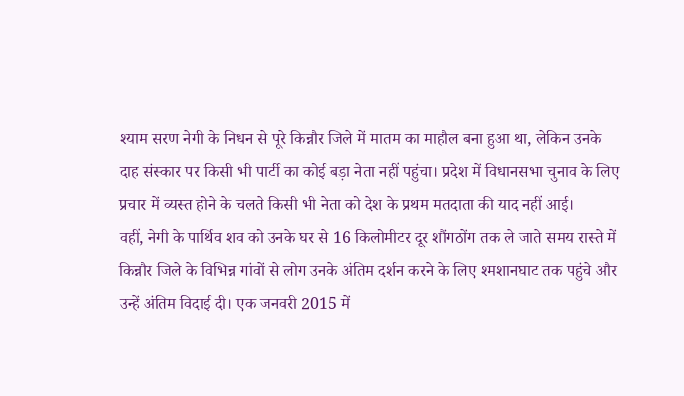श्याम सरण नेगी के निधन से पूरे किन्नौर जिले में मातम का माहौल बना हुआ था, लेकिन उनके दाह संस्कार पर किसी भी पार्टी का कोई बड़ा नेता नहीं पहुंचा। प्रदेश में विधानसभा चुनाव के लिए प्रचार में व्यस्त होने के चलते किसी भी नेता को देश के प्रथम मतदाता की याद नहीं आई।
वहीं, नेगी के पार्थिव शव को उनके घर से 16 किलोमीटर दूर शौंगठोंग तक ले जाते समय रास्ते में किन्नौर जिले के विभिन्न गांवों से लोग उनके अंतिम दर्शन करने के लिए श्मशानघाट तक पहुंचे और उन्हें अंतिम विदाई दी। एक जनवरी 2015 में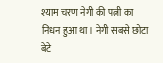श्याम चरण नेगी की पत्नी का निधन हुआ था। नेगी सबसे छोटा बेटे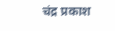चंद्र प्रकाश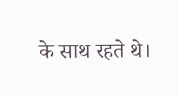के साथ रहते थे।